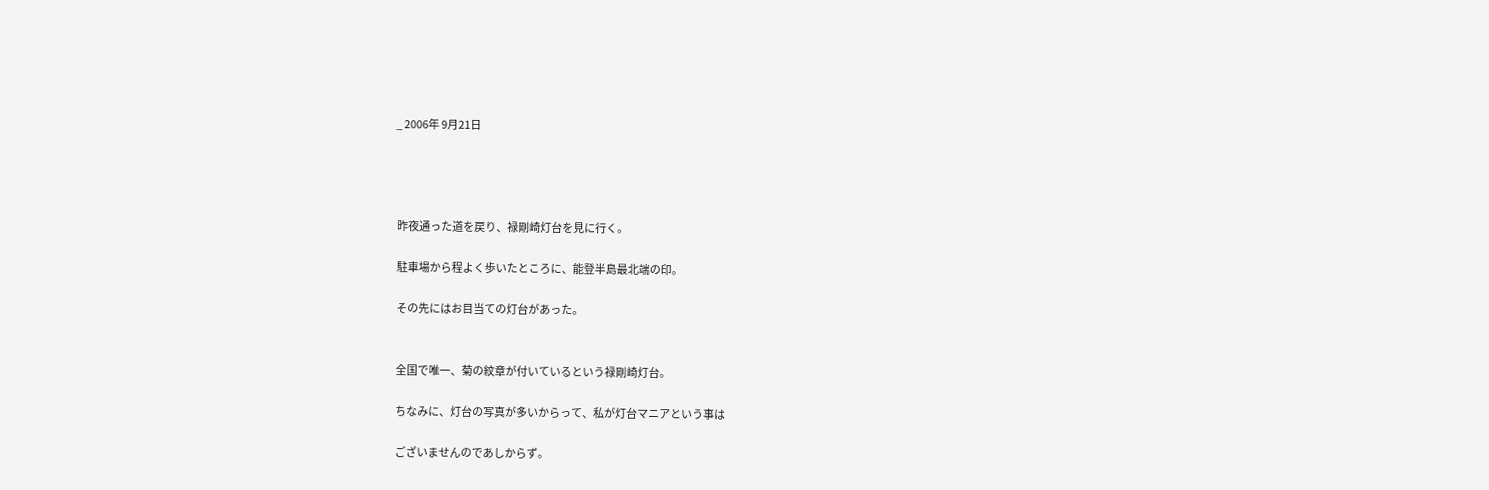_ 2006年 9月21日




 昨夜通った道を戻り、禄剛崎灯台を見に行く。

 駐車場から程よく歩いたところに、能登半島最北端の印。

 その先にはお目当ての灯台があった。


 全国で唯一、菊の紋章が付いているという禄剛崎灯台。

 ちなみに、灯台の写真が多いからって、私が灯台マニアという事は

 ございませんのであしからず。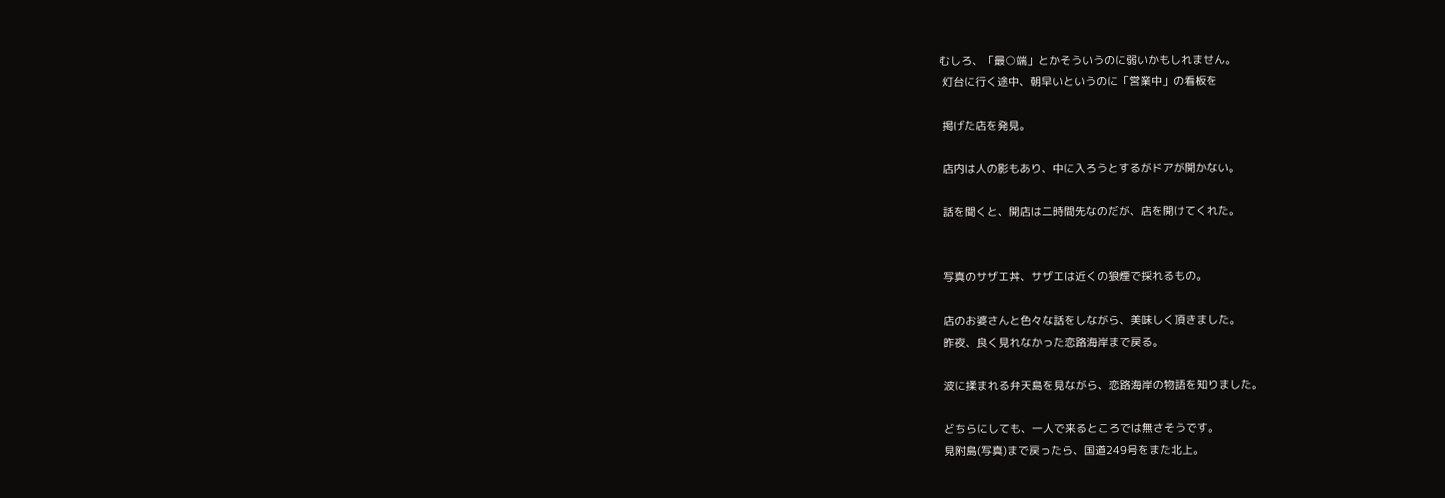むしろ、「最○端」とかそういうのに弱いかもしれません。
 灯台に行く途中、朝早いというのに「営業中」の看板を

 掲げた店を発見。

 店内は人の影もあり、中に入ろうとするがドアが開かない。

 話を聞くと、開店は二時間先なのだが、店を開けてくれた。


 写真のサザエ丼、サザエは近くの狼煙で採れるもの。

 店のお婆さんと色々な話をしながら、美味しく頂きました。
 昨夜、良く見れなかった恋路海岸まで戻る。

 波に揉まれる弁天島を見ながら、恋路海岸の物語を知りました。

 どちらにしても、一人で来るところでは無さそうです。
 見附島(写真)まで戻ったら、国道249号をまた北上。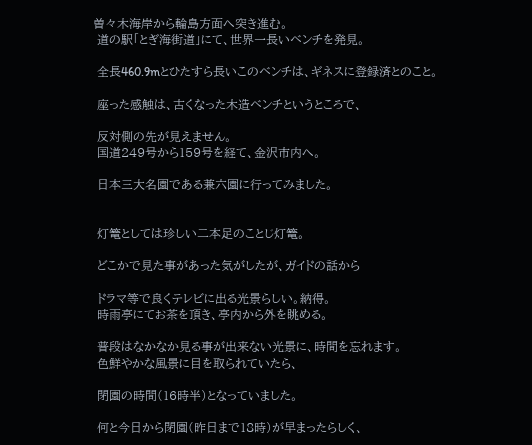曽々木海岸から輪島方面へ突き進む。
 道の駅「とぎ海街道」にて、世界一長いベンチを発見。

 全長460.9mとひたすら長いこのベンチは、ギネスに登録済とのこと。

 座った感触は、古くなった木造ベンチというところで、

 反対側の先が見えません。
 国道249号から159号を経て、金沢市内へ。

 日本三大名園である兼六園に行ってみました。


 灯篭としては珍しい二本足のことじ灯篭。

 どこかで見た事があった気がしたが、ガイドの話から

 ドラマ等で良くテレビに出る光景らしい。納得。
 時雨亭にてお茶を頂き、亭内から外を眺める。

 普段はなかなか見る事が出来ない光景に、時間を忘れます。
 色鮮やかな風景に目を取られていたら、

 閉園の時間(16時半)となっていました。

 何と今日から閉園(昨日まで18時)が早まったらしく、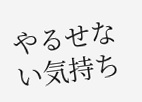やるせない気持ち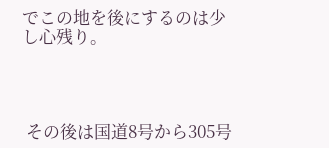でこの地を後にするのは少し心残り。




 その後は国道8号から305号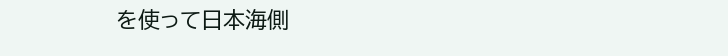を使って日本海側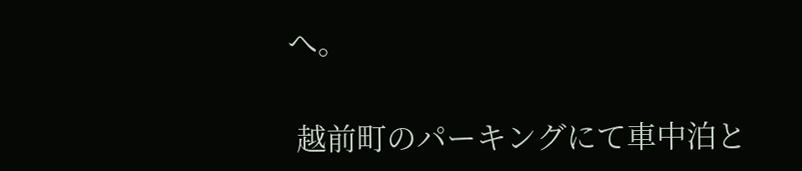へ。

 越前町のパーキングにて車中泊と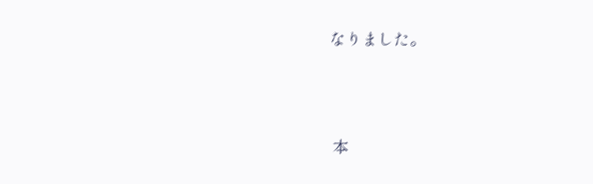なりました。



 本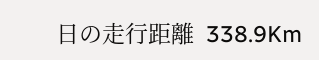日の走行距離  338.9Km